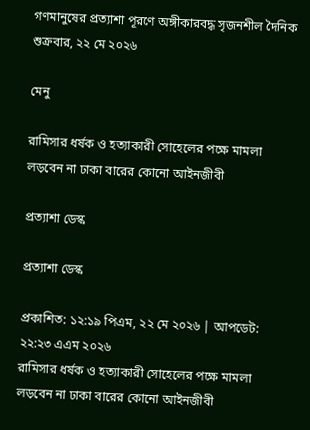গণমানুষের প্রত্যাশা পূরণে অঙ্গীকারবদ্ধ সৃজনশীল দৈনিক
শুক্রবার, ২২ মে ২০২৬

মেনু

রামিসার ধর্ষক ও হত্যাকারী সোহেলের পক্ষে মামলা লড়বেন না ঢাকা বারের কোনো আইনজীবী

প্রত্যাশা ডেস্ক

প্রত্যাশা ডেস্ক

প্রকাশিত: ১২:১৯ পিএম, ২২ মে ২০২৬ | আপডেট: ২২:২৩ এএম ২০২৬
রামিসার ধর্ষক ও হত্যাকারী সোহেলের পক্ষে মামলা লড়বেন না ঢাকা বারের কোনো আইনজীবী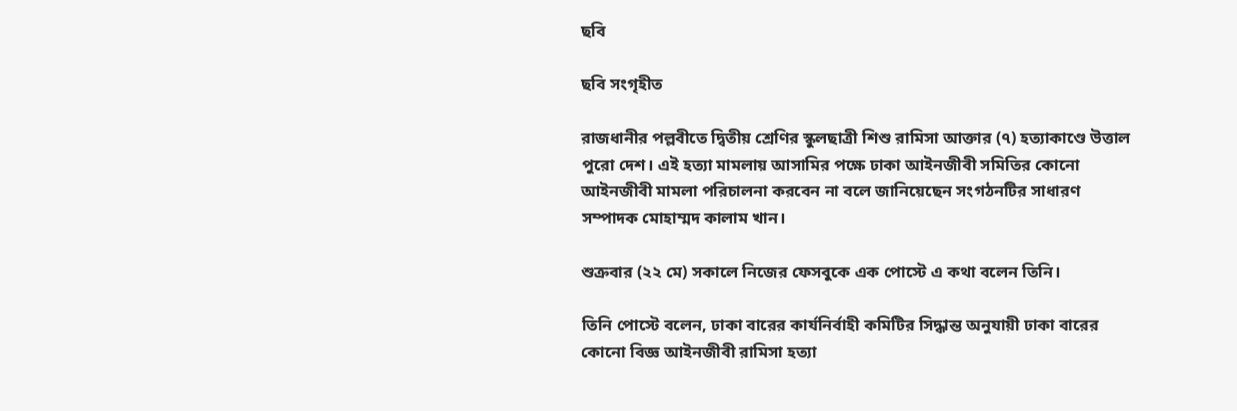ছবি

ছবি সংগৃহীত

রাজধানীর পল্লবীতে দ্বিতীয় শ্রেণির স্কুলছাত্রী শিশু রামিসা আক্তার (৭) হত্যাকাণ্ডে উত্তাল পুরো দেশ। এই হত্যা মামলায় আসামির পক্ষে ঢাকা আইনজীবী সমিতির কোনো আইনজীবী মামলা পরিচালনা করবেন না বলে জানিয়েছেন সংগঠনটির সাধারণ সম্পাদক মোহাম্মদ কালাম খান।

শুক্রবার (২২ মে) সকালে নিজের ফেসবুকে এক পোস্টে এ কথা বলেন তিনি।

তিনি পোস্টে বলেন, ঢাকা বারের কার্যনির্বাহী কমিটির সিদ্ধান্ত অনুযায়ী ঢাকা বারের কোনো বিজ্ঞ আইনজীবী রামিসা হত্যা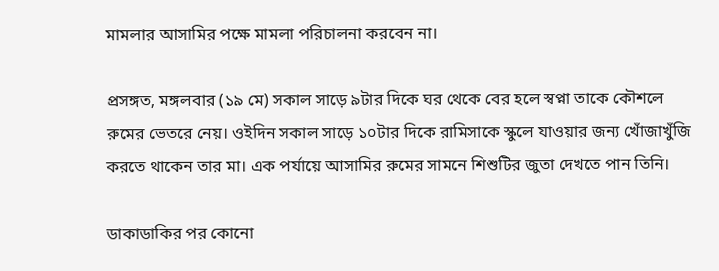মামলার আসামির পক্ষে মামলা পরিচালনা করবেন না।

প্রসঙ্গত, মঙ্গলবার (১৯ মে) সকাল সাড়ে ৯টার দিকে ঘর থেকে বের হলে স্বপ্না তাকে কৌশলে রুমের ভেতরে নেয়। ওইদিন সকাল সাড়ে ১০টার দিকে রামিসাকে স্কুলে যাওয়ার জন্য খোঁজাখুঁজি করতে থাকেন তার মা। এক পর্যায়ে আসামির রুমের সামনে শিশুটির জুতা দেখতে পান তিনি।

ডাকাডাকির পর কোনো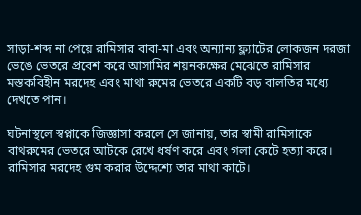সাড়া-শব্দ না পেয়ে রামিসার বাবা-মা এবং অন্যান্য ফ্ল্যাটের লোকজন দরজা ভেঙে ভেতরে প্রবেশ করে আসামির শয়নকক্ষের মেঝেতে রামিসার মস্তকবিহীন মরদেহ এবং মাথা রুমের ভেতরে একটি বড় বালতির মধ্যে দেখতে পান।

ঘটনাস্থলে স্বপ্নাকে জিজ্ঞাসা করলে সে জানায়, তার স্বামী রামিসাকে বাথরুমের ভেতরে আটকে রেখে ধর্ষণ করে এবং গলা কেটে হত্যা করে। রামিসার মরদেহ গুম করার উদ্দেশ্যে তার মাথা কাটে।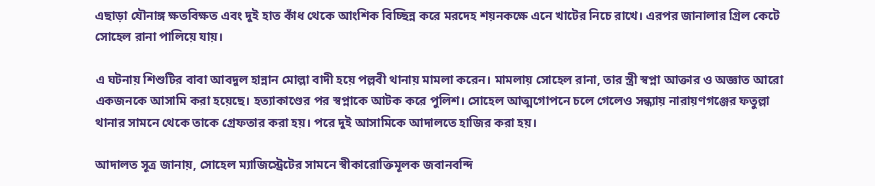এছাড়া যৌনাঙ্গ ক্ষতবিক্ষত এবং দুই হাত কাঁধ থেকে আংশিক বিচ্ছিন্ন করে মরদেহ শয়নকক্ষে এনে খাটের নিচে রাখে। এরপর জানালার গ্রিল কেটে সোহেল রানা পালিয়ে যায়।

এ ঘটনায় শিশুটির বাবা আবদুল হান্নান মোল্লা বাদী হয়ে পল্লবী থানায় মামলা করেন। মামলায় সোহেল রানা, তার স্ত্রী স্বপ্না আক্তার ও অজ্ঞাত আরো একজনকে আসামি করা হয়েছে। হত্যাকাণ্ডের পর স্বপ্নাকে আটক করে পুলিশ। সোহেল আত্মগোপনে চলে গেলেও সন্ধ্যায় নারায়ণগঞ্জের ফতুল্লা থানার সামনে থেকে তাকে গ্রেফতার করা হয়। পরে দুই আসামিকে আদালতে হাজির করা হয়।

আদালত সূত্র জানায়, সোহেল ম্যাজিস্ট্রেটের সামনে স্বীকারোক্তিমূলক জবানবন্দি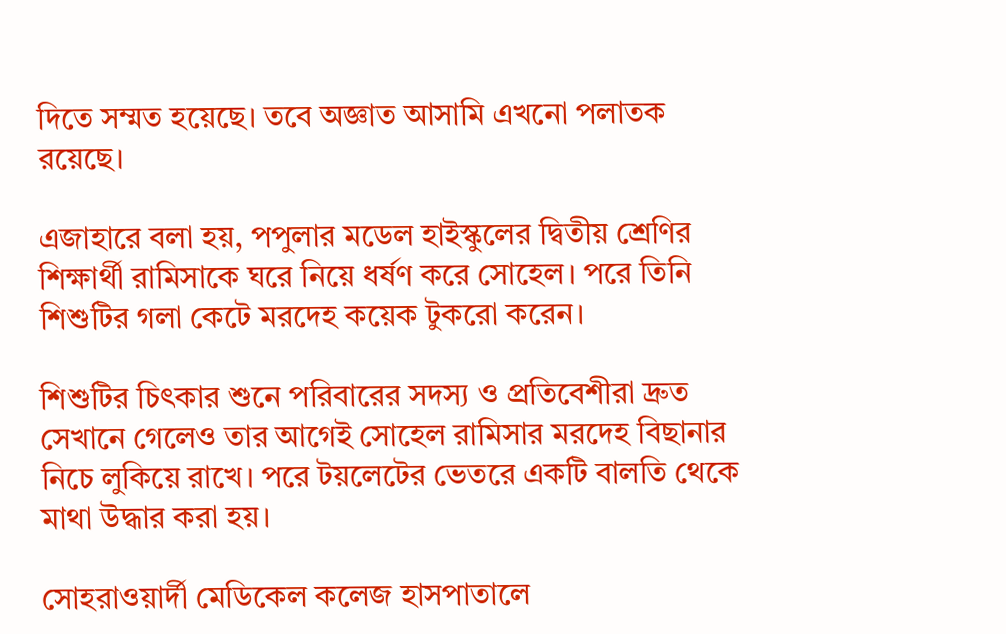দিতে সম্মত হয়েছে। তবে অজ্ঞাত আসামি এখনো পলাতক রয়েছে।

এজাহারে বলা হয়, পপুলার মডেল হাইস্কুলের দ্বিতীয় শ্রেণির শিক্ষার্থী রামিসাকে ঘরে নিয়ে ধর্ষণ করে সোহেল। পরে তিনি শিশুটির গলা কেটে মরদেহ কয়েক টুকরো করেন।

শিশুটির চিৎকার শুনে পরিবারের সদস্য ও প্রতিবেশীরা দ্রুত সেখানে গেলেও তার আগেই সোহেল রামিসার মরদেহ বিছানার নিচে লুকিয়ে রাখে। পরে টয়লেটের ভেতরে একটি বালতি থেকে মাথা উদ্ধার করা হয়।

সোহরাওয়ার্দী মেডিকেল কলেজ হাসপাতালে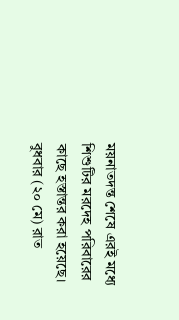ময়নাতদন্ত শেষে এরই মধ্যে শিশুটির মরদেহ পরিবারের কাছে হস্তান্তর করা হয়েছে। বুধবার (২০ মে) রাত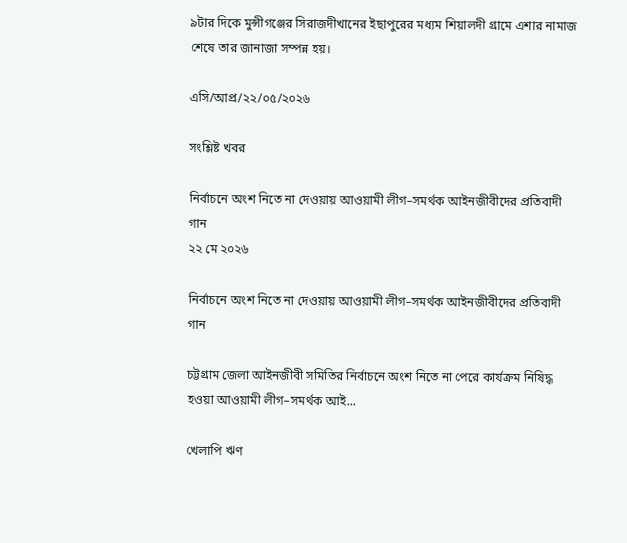৯টার দিকে মুন্সীগঞ্জের সিরাজদীখানের ইছাপুরের মধ্যম শিয়ালদী গ্রামে এশার নামাজ শেষে তার জানাজা সম্পন্ন হয়।

এসি/আপ্র/২২/০৫/২০২৬

সংশ্লিষ্ট খবর

নির্বাচনে অংশ নিতে না দেওয়ায় আওয়ামী লীগ–সমর্থক আইনজীবীদের প্রতিবাদী গান
২২ মে ২০২৬

নির্বাচনে অংশ নিতে না দেওয়ায় আওয়ামী লীগ–সমর্থক আইনজীবীদের প্রতিবাদী গান

চট্টগ্রাম জেলা আইনজীবী সমিতির নির্বাচনে অংশ নিতে না পেরে কার্যক্রম নিষিদ্ধ হওয়া আওয়ামী লীগ–সমর্থক আই...

খেলাপি ঋণ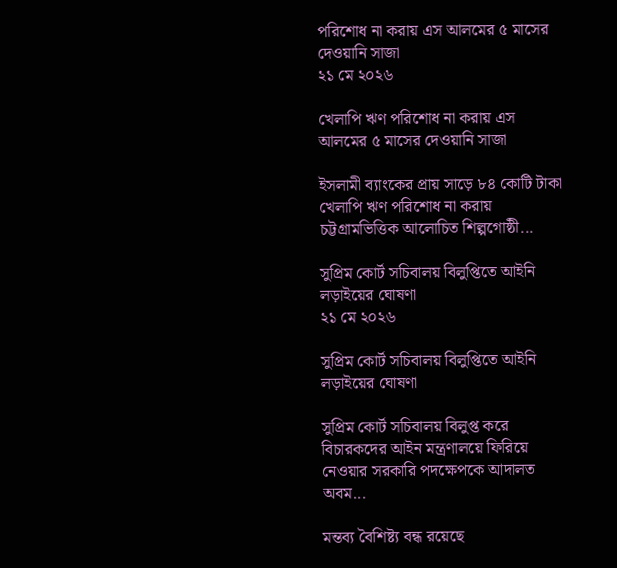পরিশোধ না করায় এস আলমের ৫ মাসের দেওয়ানি সাজা
২১ মে ২০২৬

খেলাপি ঋণ পরিশোধ না করায় এস আলমের ৫ মাসের দেওয়ানি সাজা

ইসলামী ব্যাংকের প্রায় সাড়ে ৮৪ কোটি টাকা খেলাপি ঋণ পরিশোধ না করায় চট্টগ্রামভিত্তিক আলোচিত শিল্পগোষ্ঠী...

সুপ্রিম কোর্ট সচিবালয় বিলুপ্তিতে আইনি লড়াইয়ের ঘোষণা
২১ মে ২০২৬

সুপ্রিম কোর্ট সচিবালয় বিলুপ্তিতে আইনি লড়াইয়ের ঘোষণা

সুপ্রিম কোর্ট সচিবালয় বিলুপ্ত করে বিচারকদের আইন মন্ত্রণালয়ে ফিরিয়ে নেওয়ার সরকারি পদক্ষেপকে আদালত অবম...

মন্তব্য বৈশিষ্ট্য বন্ধ রয়েছে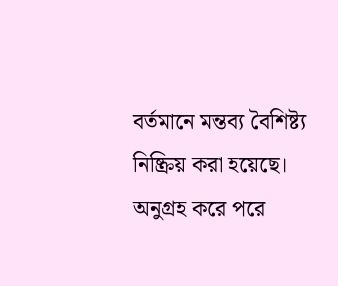বর্তমানে মন্তব্য বৈশিষ্ট্য নিষ্ক্রিয় করা হয়েছে। অনুগ্রহ করে পরে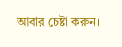আবার চেষ্টা করুন।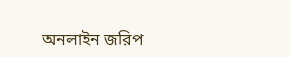অনলাইন জরিপ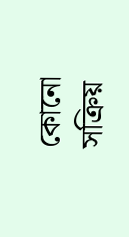কোনো সক্রিয়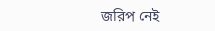জরিপ নেই